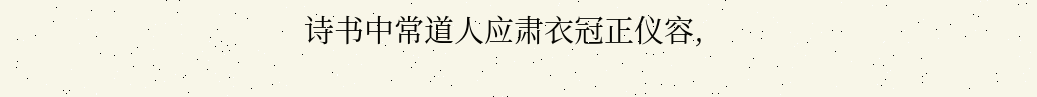诗书中常道人应肃衣冠正仪容,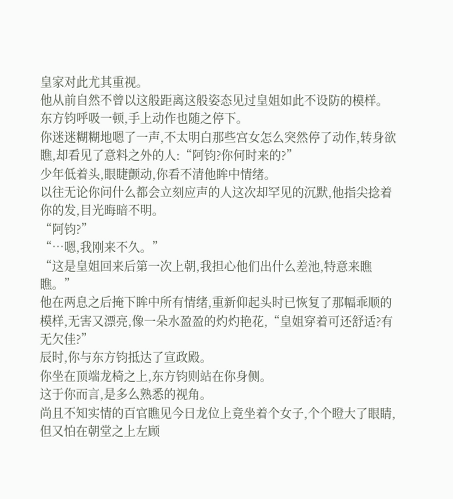皇家对此尤其重视。
他从前自然不曾以这般距离这般姿态见过皇姐如此不设防的模样。
东方钧呼吸一顿,手上动作也随之停下。
你迷迷糊糊地嗯了一声,不太明白那些宫女怎么突然停了动作,转身欲瞧,却看见了意料之外的人:“阿钧?你何时来的?”
少年低着头,眼睫颤动,你看不清他眸中情绪。
以往无论你问什么都会立刻应声的人这次却罕见的沉默,他指尖捻着你的发,目光晦暗不明。
“阿钧?”
“…嗯,我刚来不久。”
“这是皇姐回来后第一次上朝,我担心他们出什么差池,特意来瞧瞧。”
他在两息之后掩下眸中所有情绪,重新仰起头时已恢复了那幅乖顺的模样,无害又漂亮,像一朵水盈盈的灼灼艳花,“皇姐穿着可还舒适?有无欠佳?”
辰时,你与东方钧抵达了宣政殿。
你坐在顶端龙椅之上,东方钧则站在你身侧。
这于你而言,是多么熟悉的视角。
尚且不知实情的百官瞧见今日龙位上竟坐着个女子,个个瞪大了眼睛,但又怕在朝堂之上左顾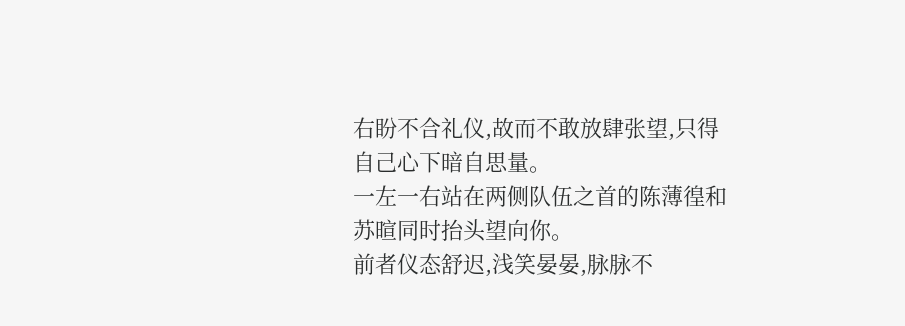右盼不合礼仪,故而不敢放肆张望,只得自己心下暗自思量。
一左一右站在两侧队伍之首的陈薄徨和苏暄同时抬头望向你。
前者仪态舒迟,浅笑晏晏,脉脉不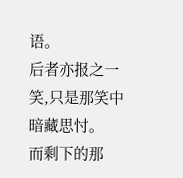语。
后者亦报之一笑,只是那笑中暗藏思忖。
而剩下的那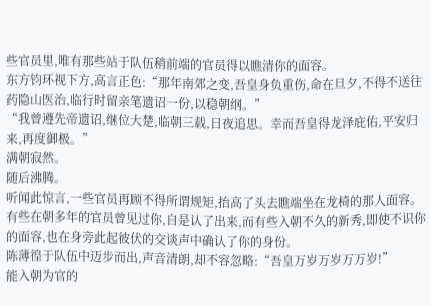些官员里,唯有那些站于队伍稍前端的官员得以瞧清你的面容。
东方钧环视下方,高言正色:“那年南郊之变,吾皇身负重伤,命在旦夕,不得不送往药隐山医治,临行时留亲笔遗诏一份,以稳朝纲。”
“我曾遵先帝遗诏,继位大楚,临朝三载,日夜追思。幸而吾皇得龙泽庇佑,平安归来,再度御极。”
满朝寂然。
随后沸腾。
听闻此惊言,一些官员再顾不得所谓规矩,抬高了头去瞧端坐在龙椅的那人面容。
有些在朝多年的官员曾见过你,自是认了出来,而有些入朝不久的新秀,即使不识你的面容,也在身旁此起彼伏的交谈声中确认了你的身份。
陈薄徨于队伍中迈步而出,声音清朗,却不容忽略:“吾皇万岁万岁万万岁!”
能入朝为官的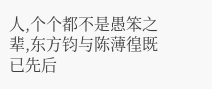人,个个都不是愚笨之辈,东方钧与陈薄徨既已先后